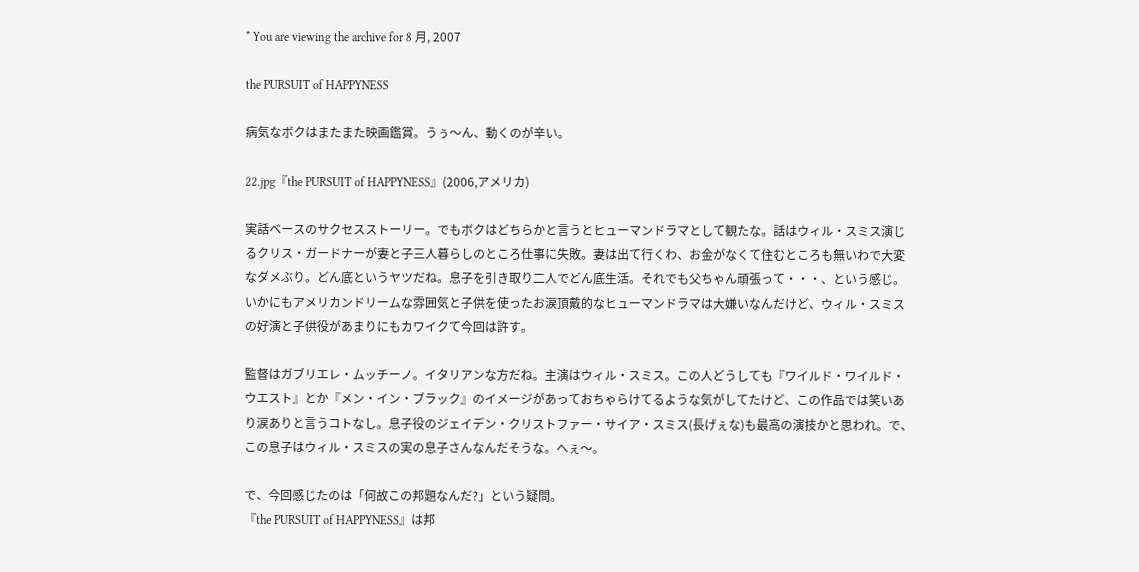* You are viewing the archive for 8 月, 2007

the PURSUIT of HAPPYNESS

病気なボクはまたまた映画鑑賞。うぅ〜ん、動くのが辛い。

22.jpg『the PURSUIT of HAPPYNESS』(2006,アメリカ)

実話ベースのサクセスストーリー。でもボクはどちらかと言うとヒューマンドラマとして観たな。話はウィル・スミス演じるクリス・ガードナーが妻と子三人暮らしのところ仕事に失敗。妻は出て行くわ、お金がなくて住むところも無いわで大変なダメぶり。どん底というヤツだね。息子を引き取り二人でどん底生活。それでも父ちゃん頑張って・・・、という感じ。いかにもアメリカンドリームな雰囲気と子供を使ったお涙頂戴的なヒューマンドラマは大嫌いなんだけど、ウィル・スミスの好演と子供役があまりにもカワイクて今回は許す。

監督はガブリエレ・ムッチーノ。イタリアンな方だね。主演はウィル・スミス。この人どうしても『ワイルド・ワイルド・ウエスト』とか『メン・イン・ブラック』のイメージがあっておちゃらけてるような気がしてたけど、この作品では笑いあり涙ありと言うコトなし。息子役のジェイデン・クリストファー・サイア・スミス(長げぇな)も最高の演技かと思われ。で、この息子はウィル・スミスの実の息子さんなんだそうな。へぇ〜。

で、今回感じたのは「何故この邦題なんだ?」という疑問。
『the PURSUIT of HAPPYNESS』は邦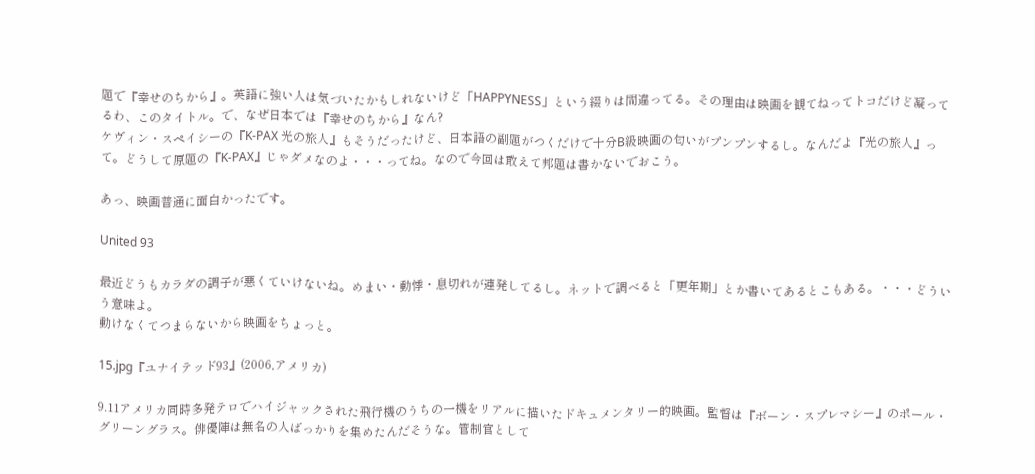題で『幸せのちから』。英語に強い人は気づいたかもしれないけど「HAPPYNESS」という綴りは間違ってる。その理由は映画を観てねってトコだけど凝ってるわ、このタイトル。で、なぜ日本では『幸せのちから』なん?
ケヴィン・スペイシーの『K-PAX 光の旅人』もそうだったけど、日本語の副題がつくだけで十分B級映画の匂いがプンプンするし。なんだよ『光の旅人』って。どうして原題の『K-PAX』じゃダメなのよ・・・ってね。なので今回は敢えて邦題は書かないでおこう。

あっ、映画普通に面白かったです。

United 93

最近どうもカラダの調子が悪くていけないね。めまい・動悸・息切れが連発してるし。ネットで調べると「更年期」とか書いてあるとこもある。・・・どういう意味よ。
動けなくてつまらないから映画をちょっと。

15.jpg『ユナイテッド93』(2006,アメリカ)

9.11アメリカ同時多発テロでハイジャックされた飛行機のうちの一機をリアルに描いたドキュメンタリー的映画。監督は『ボーン・スプレマシー』のポール・グリーングラス。俳優陣は無名の人ばっかりを集めたんだそうな。管制官として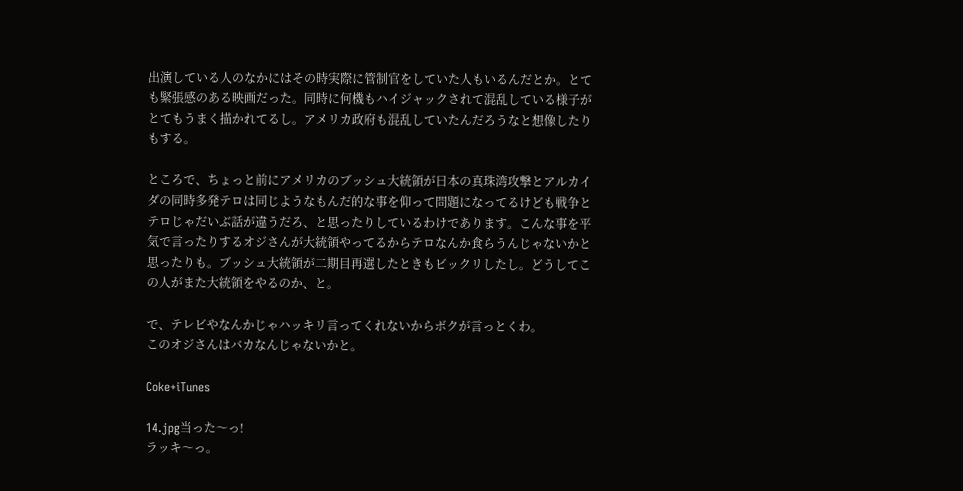出演している人のなかにはその時実際に管制官をしていた人もいるんだとか。とても緊張感のある映画だった。同時に何機もハイジャックされて混乱している様子がとてもうまく描かれてるし。アメリカ政府も混乱していたんだろうなと想像したりもする。

ところで、ちょっと前にアメリカのブッシュ大統領が日本の真珠湾攻撃とアルカイダの同時多発テロは同じようなもんだ的な事を仰って問題になってるけども戦争とテロじゃだいぶ話が違うだろ、と思ったりしているわけであります。こんな事を平気で言ったりするオジさんが大統領やってるからテロなんか食らうんじゃないかと思ったりも。ブッシュ大統領が二期目再選したときもビックリしたし。どうしてこの人がまた大統領をやるのか、と。

で、テレビやなんかじゃハッキリ言ってくれないからボクが言っとくわ。
このオジさんはバカなんじゃないかと。

Coke+iTunes

14.jpg当った〜っ!
ラッキ〜っ。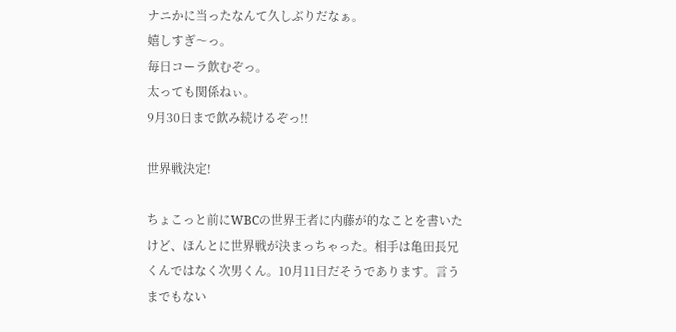ナニかに当ったなんて久しぶりだなぁ。
嬉しすぎ〜っ。
毎日コーラ飲むぞっ。
太っても関係ねぃ。
9月30日まで飲み続けるぞっ!!

世界戦決定!

ちょこっと前にWBCの世界王者に内藤が的なことを書いたけど、ほんとに世界戦が決まっちゃった。相手は亀田長兄くんではなく次男くん。10月11日だそうであります。言うまでもない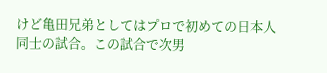けど亀田兄弟としてはプロで初めての日本人同士の試合。この試合で次男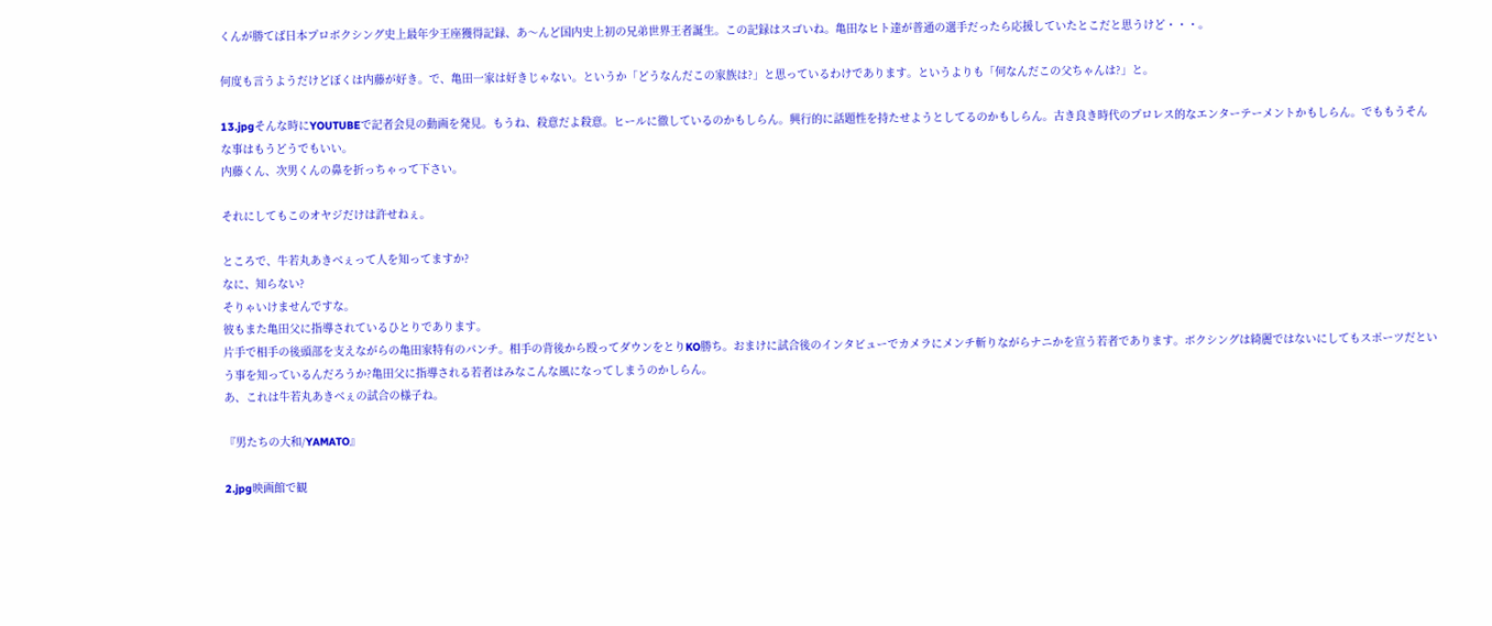くんが勝てば日本プロボクシング史上最年少王座獲得記録、あ〜んど国内史上初の兄弟世界王者誕生。この記録はスゴいね。亀田なヒト達が普通の選手だったら応援していたとこだと思うけど・・・。

何度も言うようだけどぼくは内藤が好き。で、亀田一家は好きじゃない。というか「どうなんだこの家族は?」と思っているわけであります。というよりも「何なんだこの父ちゃんは?」と。

13.jpgそんな時にYOUTUBEで記者会見の動画を発見。もうね、殺意だよ殺意。ヒールに徹しているのかもしらん。興行的に話題性を持たせようとしてるのかもしらん。古き良き時代のプロレス的なエンターテーメントかもしらん。でももうそんな事はもうどうでもいい。
内藤くん、次男くんの鼻を折っちゃって下さい。

それにしてもこのオヤジだけは許せねぇ。

ところで、牛若丸あきべぇって人を知ってますか?
なに、知らない?
そりゃいけませんですな。
彼もまた亀田父に指導されているひとりであります。
片手で相手の後頭部を支えながらの亀田家特有のパンチ。相手の背後から殴ってダウンをとりKO勝ち。おまけに試合後のインタビューでカメラにメンチ斬りながらナニかを宣う若者であります。ボクシングは綺麗ではないにしてもスポーツだという事を知っているんだろうか?亀田父に指導される若者はみなこんな風になってしまうのかしらん。
あ、これは牛若丸あきべぇの試合の様子ね。

『男たちの大和/YAMATO』

2.jpg映画館で観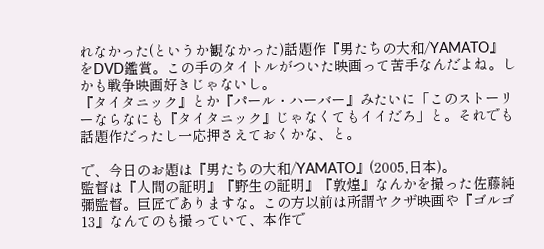れなかった(というか観なかった)話題作『男たちの大和/YAMATO』をDVD鑑賞。この手のタイトルがついた映画って苦手なんだよね。しかも戦争映画好きじゃないし。
『タイタニック』とか『パール・ハーバー』みたいに「このストーリーならなにも『タイタニック』じゃなくてもイイだろ」と。それでも話題作だったし一応押さえておくかな、と。

で、今日のお題は『男たちの大和/YAMATO』(2005,日本)。
監督は『人間の証明』『野生の証明』『敦煌』なんかを撮った佐藤純彌監督。巨匠でありますな。この方以前は所謂ヤクザ映画や『ゴルゴ13』なんてのも撮っていて、本作で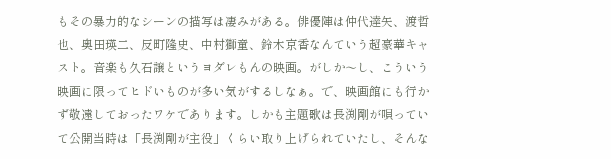もその暴力的なシーンの描写は凄みがある。俳優陣は仲代達矢、渡哲也、奥田瑛二、反町隆史、中村獅童、鈴木京香なんていう超豪華キャスト。音楽も久石譲というヨダレもんの映画。がしか〜し、こういう映画に限ってヒドいものが多い気がするしなぁ。で、映画館にも行かず敬遠しておったワケであります。しかも主題歌は長渕剛が唄っていて公開当時は「長渕剛が主役」くらい取り上げられていたし、そんな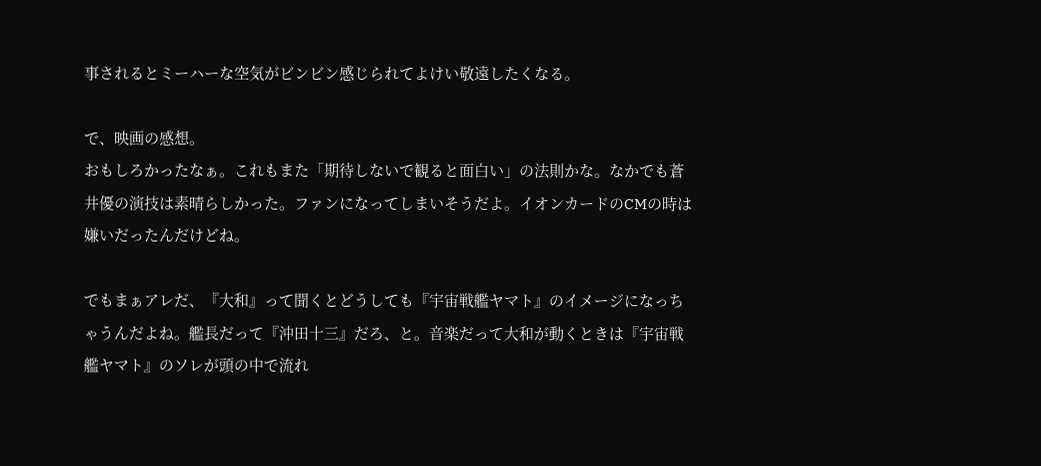事されるとミーハーな空気がビンビン感じられてよけい敬遠したくなる。

で、映画の感想。
おもしろかったなぁ。これもまた「期待しないで観ると面白い」の法則かな。なかでも蒼井優の演技は素晴らしかった。ファンになってしまいそうだよ。イオンカードのCMの時は嫌いだったんだけどね。

でもまぁアレだ、『大和』って聞くとどうしても『宇宙戦艦ヤマト』のイメージになっちゃうんだよね。艦長だって『沖田十三』だろ、と。音楽だって大和が動くときは『宇宙戦艦ヤマト』のソレが頭の中で流れ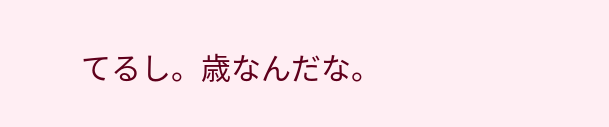てるし。歳なんだな。